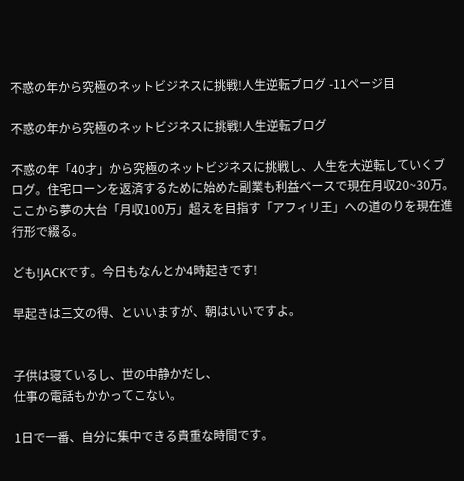不惑の年から究極のネットビジネスに挑戦!人生逆転ブログ -11ページ目

不惑の年から究極のネットビジネスに挑戦!人生逆転ブログ

不惑の年「40才」から究極のネットビジネスに挑戦し、人生を大逆転していくブログ。住宅ローンを返済するために始めた副業も利益ベースで現在月収20~30万。ここから夢の大台「月収100万」超えを目指す「アフィリ王」への道のりを現在進行形で綴る。

ども!JACKです。今日もなんとか4時起きです!

早起きは三文の得、といいますが、朝はいいですよ。


子供は寝ているし、世の中静かだし、
仕事の電話もかかってこない。

1日で一番、自分に集中できる貴重な時間です。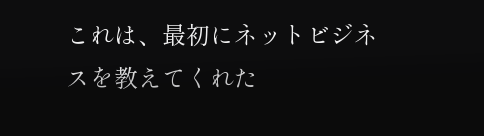これは、最初にネットビジネスを教えてくれた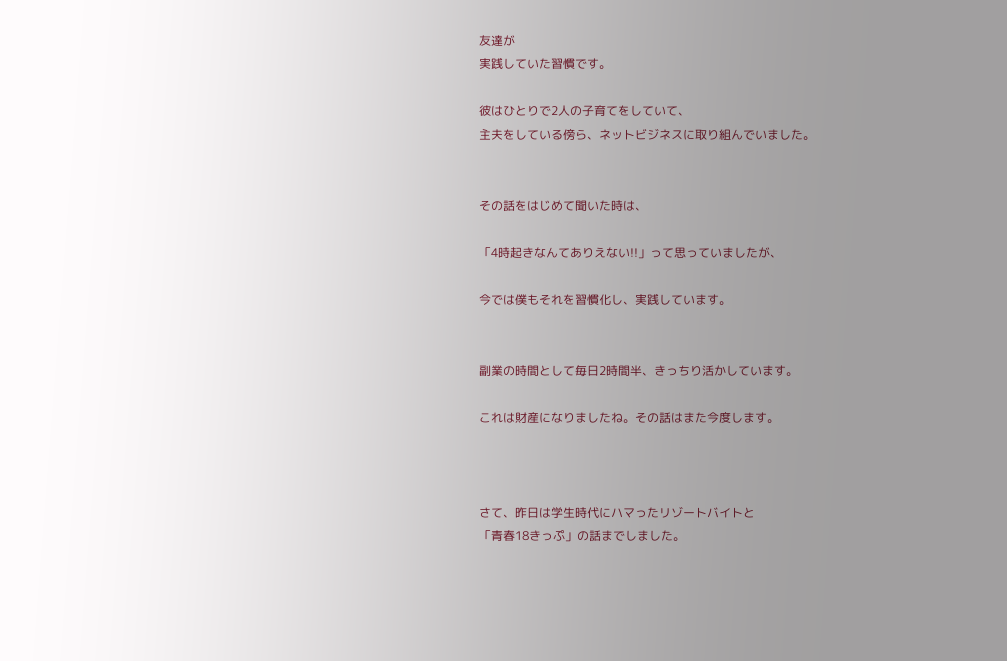友達が
実践していた習慣です。

彼はひとりで2人の子育てをしていて、
主夫をしている傍ら、ネットビジネスに取り組んでいました。


その話をはじめて聞いた時は、

「4時起きなんてありえない!!」って思っていましたが、

今では僕もそれを習慣化し、実践しています。


副業の時間として毎日2時間半、きっちり活かしています。

これは財産になりましたね。その話はまた今度します。



さて、昨日は学生時代にハマったリゾートバイトと
「青春18きっぷ」の話までしました。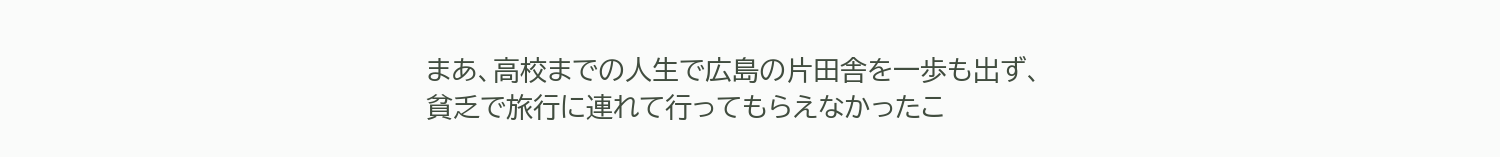まあ、高校までの人生で広島の片田舎を一歩も出ず、
貧乏で旅行に連れて行ってもらえなかったこ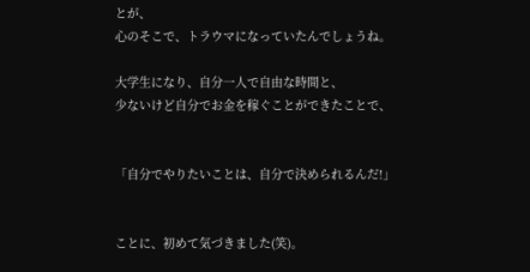とが、
心のそこで、トラウマになっていたんでしょうね。

大学生になり、自分一人で自由な時間と、
少ないけど自分でお金を稼ぐことができたことで、


「自分でやりたいことは、自分で決められるんだ!」


ことに、初めて気づきました(笑)。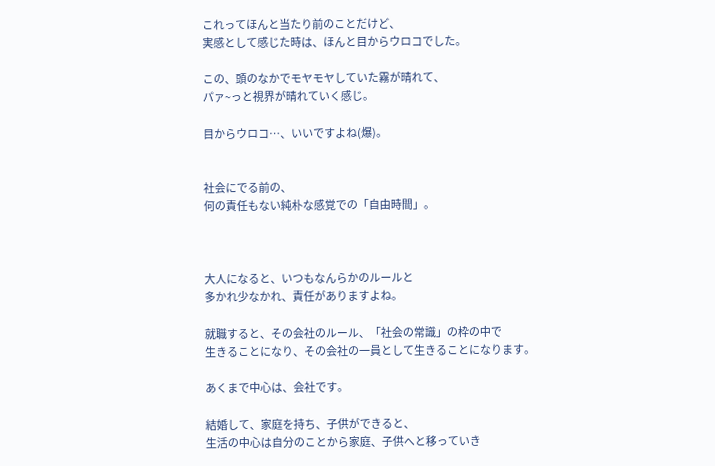これってほんと当たり前のことだけど、
実感として感じた時は、ほんと目からウロコでした。

この、頭のなかでモヤモヤしていた霧が晴れて、
パァ~っと視界が晴れていく感じ。

目からウロコ…、いいですよね(爆)。


社会にでる前の、
何の責任もない純朴な感覚での「自由時間」。



大人になると、いつもなんらかのルールと
多かれ少なかれ、責任がありますよね。

就職すると、その会社のルール、「社会の常識」の枠の中で
生きることになり、その会社の一員として生きることになります。

あくまで中心は、会社です。

結婚して、家庭を持ち、子供ができると、
生活の中心は自分のことから家庭、子供へと移っていき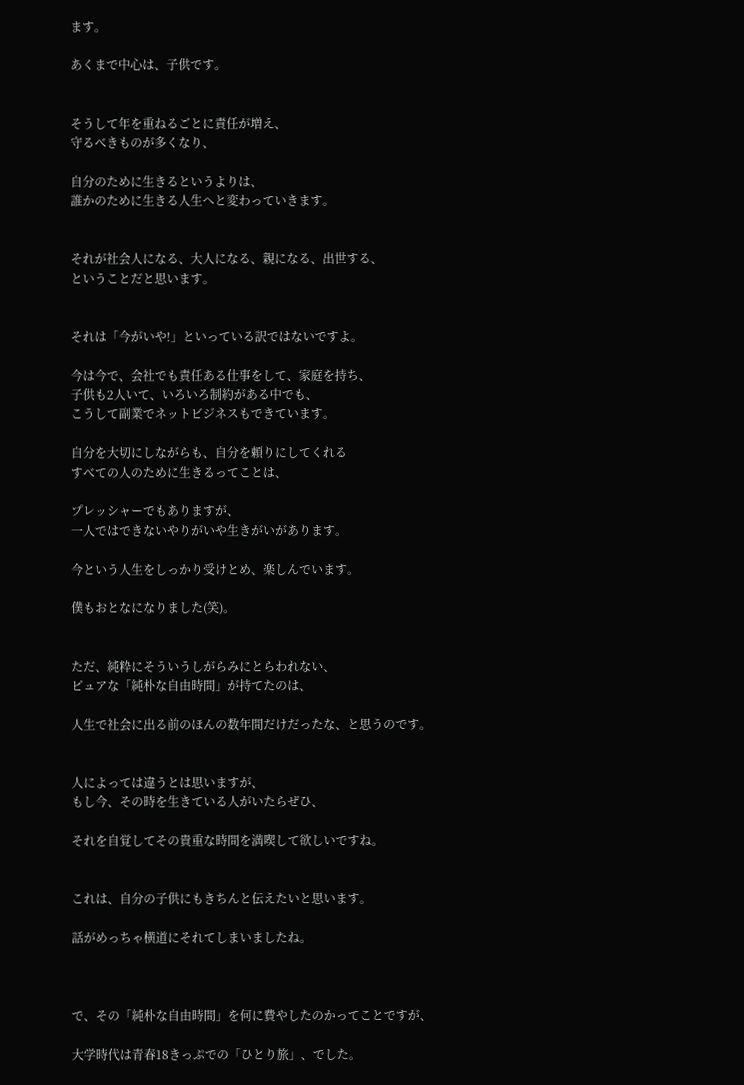ます。

あくまで中心は、子供です。


そうして年を重ねるごとに責任が増え、
守るべきものが多くなり、

自分のために生きるというよりは、
誰かのために生きる人生へと変わっていきます。


それが社会人になる、大人になる、親になる、出世する、
ということだと思います。


それは「今がいや!」といっている訳ではないですよ。

今は今で、会社でも責任ある仕事をして、家庭を持ち、
子供も2人いて、いろいろ制約がある中でも、
こうして副業でネットビジネスもできています。

自分を大切にしながらも、自分を頼りにしてくれる
すべての人のために生きるってことは、

プレッシャーでもありますが、
一人ではできないやりがいや生きがいがあります。

今という人生をしっかり受けとめ、楽しんでいます。

僕もおとなになりました(笑)。


ただ、純粋にそういうしがらみにとらわれない、
ピュアな「純朴な自由時間」が持てたのは、

人生で社会に出る前のほんの数年間だけだったな、と思うのです。


人によっては違うとは思いますが、
もし今、その時を生きている人がいたらぜひ、

それを自覚してその貴重な時間を満喫して欲しいですね。


これは、自分の子供にもきちんと伝えたいと思います。

話がめっちゃ横道にそれてしまいましたね。



で、その「純朴な自由時間」を何に費やしたのかってことですが、

大学時代は青春18きっぷでの「ひとり旅」、でした。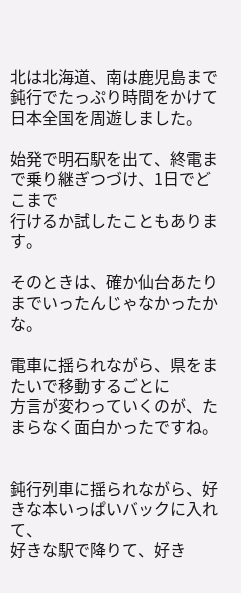北は北海道、南は鹿児島まで鈍行でたっぷり時間をかけて
日本全国を周遊しました。

始発で明石駅を出て、終電まで乗り継ぎつづけ、1日でどこまで
行けるか試したこともあります。

そのときは、確か仙台あたりまでいったんじゃなかったかな。

電車に揺られながら、県をまたいで移動するごとに
方言が変わっていくのが、たまらなく面白かったですね。


鈍行列車に揺られながら、好きな本いっぱいバックに入れて、
好きな駅で降りて、好き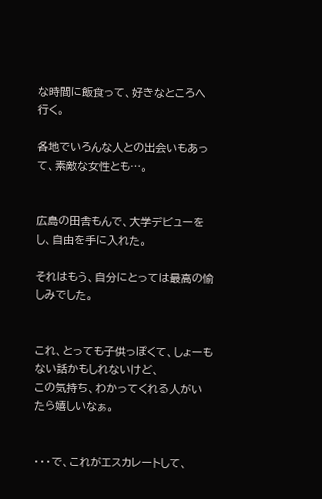な時間に飯食って、好きなところへ行く。

各地でいろんな人との出会いもあって、素敵な女性とも…。


広島の田舎もんで、大学デビューをし、自由を手に入れた。

それはもう、自分にとっては最高の愉しみでした。


これ、とっても子供っぽくて、しょーもない話かもしれないけど、
この気持ち、わかってくれる人がいたら嬉しいなぁ。


・・・で、これがエスカレートして、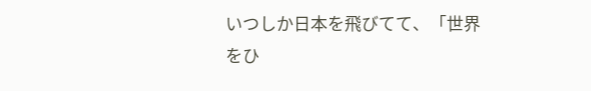いつしか日本を飛びてて、「世界をひ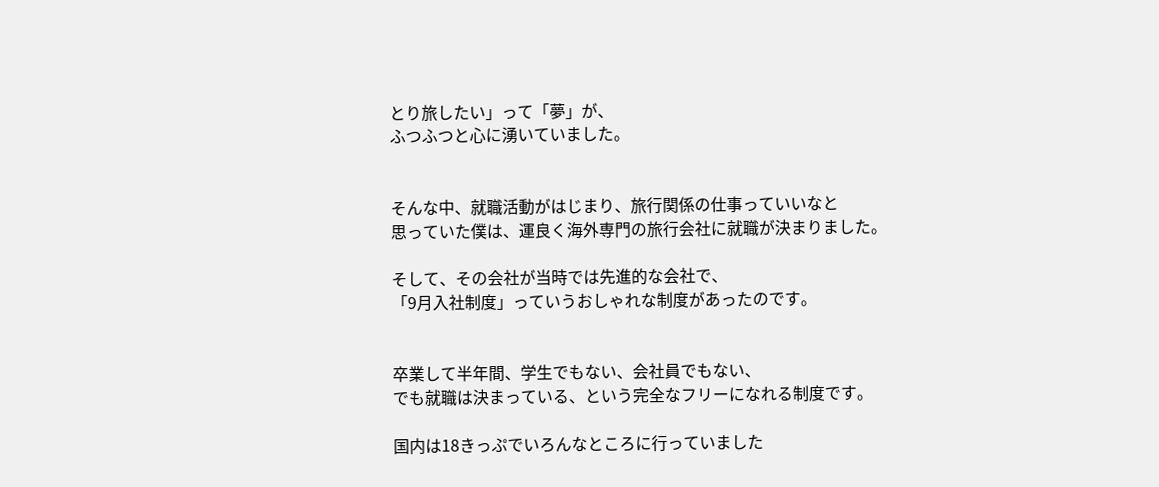とり旅したい」って「夢」が、
ふつふつと心に湧いていました。


そんな中、就職活動がはじまり、旅行関係の仕事っていいなと
思っていた僕は、運良く海外専門の旅行会社に就職が決まりました。

そして、その会社が当時では先進的な会社で、
「9月入社制度」っていうおしゃれな制度があったのです。


卒業して半年間、学生でもない、会社員でもない、
でも就職は決まっている、という完全なフリーになれる制度です。

国内は18きっぷでいろんなところに行っていました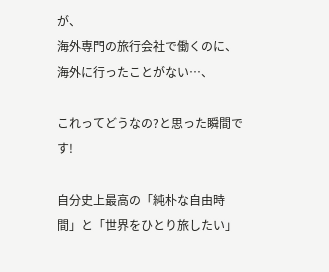が、
海外専門の旅行会社で働くのに、海外に行ったことがない…、

これってどうなの?と思った瞬間です!

自分史上最高の「純朴な自由時間」と「世界をひとり旅したい」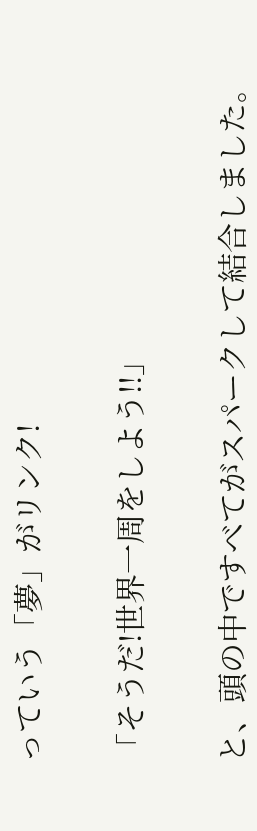っていう「夢」がリンク!


「そうだ!世界一周をしよう!!」


と、頭の中ですべてがスパークして結合しました。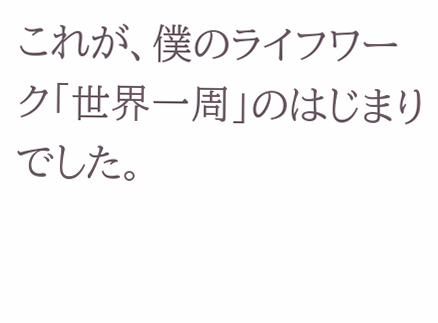これが、僕のライフワーク「世界一周」のはじまりでした。